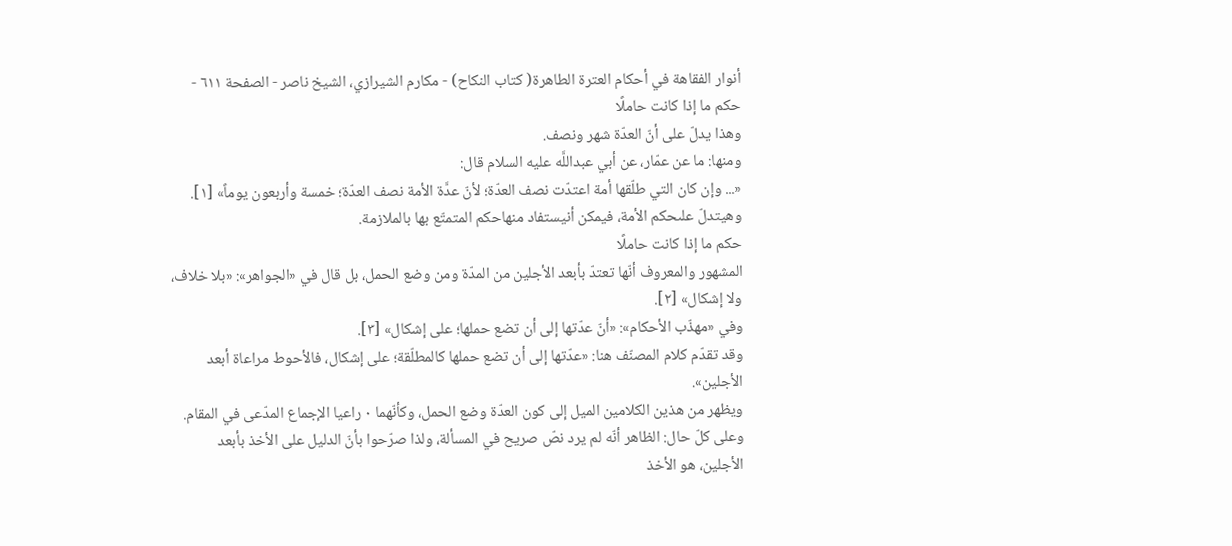أنوار الفقاهة في أحكام العترة الطاهرة( كتاب النكاح) - مكارم الشيرازي، الشيخ ناصر - الصفحة ٦١١ - حكم ما إذا كانت حاملًا
وهذا يدلّ على أنّ العدّة شهر ونصف.
ومنها: ما عن عمّار، عن أبي عبداللَّه عليه السلام قال:
«... وإن كان التي طلّقها أمة اعتدّت نصف العدّة؛ لأنّ عدَّة الأمة نصف العدّة؛ خمسة وأربعون يوماً» [١].
وهيتدلّ علىحكم الأمة، فيمكن أنيستفاد منهاحكم المتمتّع بها بالملازمة.
حكم ما إذا كانت حاملًا
المشهور والمعروف أنّها تعتدّ بأبعد الأجلين من المدّة ومن وضع الحمل، بل قال في «الجواهر»: «بلا خلاف، ولا إشكال» [٢].
وفي «مهذّب الأحكام»: «أنّ عدّتها إلى أن تضع حملها؛ على إشكال» [٣].
وقد تقدّم كلام المصنّف هنا: «عدّتها إلى أن تضع حملها كالمطلّقة؛ على إشكال، فالأحوط مراعاة أبعد الأجلين».
ويظهر من هذين الكلامين الميل إلى كون العدّة وضع الحمل، وكأنّهما ٠ راعيا الإجماع المدّعى في المقام.
وعلى كلّ حال: الظاهر أنّه لم يرد نصّ صريح في المسألة، ولذا صرّحوا بأنّ الدليل على الأخذ بأبعد الأجلين، هو الأخذ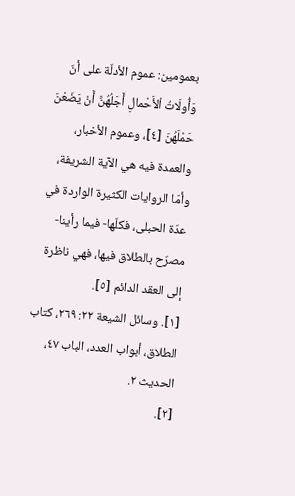بعمومين: عموم الأدلّة على أنّ وَأُولَاتُ اْلأَحْمالِ أَجَلُهُنَّ أَنْ يَضَعْنَ حَمْلَهُنَ [٤]، وعموم الأخبار، والعمدة فيه هي الآية الشريفة، وأمّا الروايات الكثيرة الواردة في عدّة الحبلى، فكلّها- فيما رأينا- مصرّح بالطلاق فيها، فهي ناظرة إلى العقد الدائم [٥].
[١]. وسائل الشيعة ٢٢: ٢٦٩، كتاب الطلاق، أبواب العدد، الباب ٤٧، الحديث ٢.
[٢].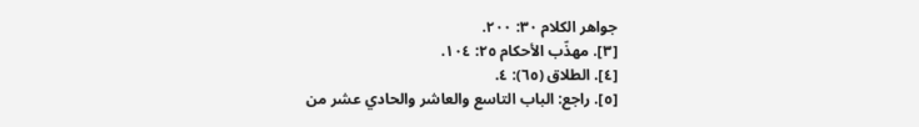جواهر الكلام ٣٠: ٢٠٠.
[٣]. مهذّب الأحكام ٢٥: ١٠٤.
[٤]. الطلاق (٦٥): ٤.
[٥]. راجع: الباب التاسع والعاشر والحادي عشر من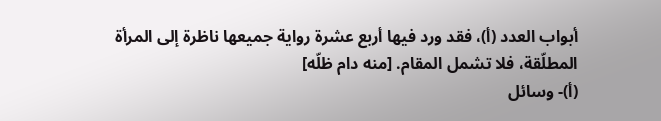أبواب العدد (أ)، فقد ورد فيها أربع عشرة رواية جميعها ناظرة إلى المرأة المطلّقة، فلا تشمل المقام. [منه دام ظلّه]
(أ)- وسائل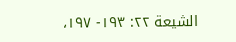الشيعة ٢٢: ١٩٣- ١٩٧،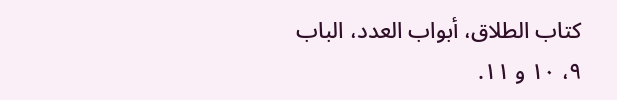كتاب الطلاق، أبواب العدد، الباب ٩، ١٠ و ١١.